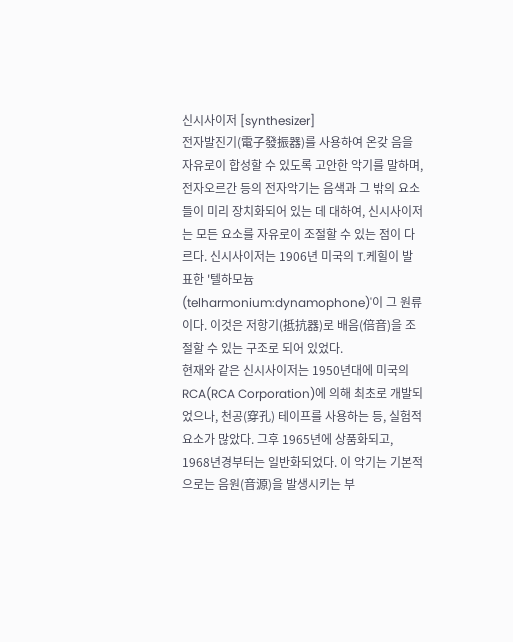신시사이저 [synthesizer]
전자발진기(電子發振器)를 사용하여 온갖 음을 자유로이 합성할 수 있도록 고안한 악기를 말하며,
전자오르간 등의 전자악기는 음색과 그 밖의 요소들이 미리 장치화되어 있는 데 대하여, 신시사이저는 모든 요소를 자유로이 조절할 수 있는 점이 다르다. 신시사이저는 1906년 미국의 T.케힐이 발표한 '텔하모늄(telharmonium:dynamophone)'이 그 원류이다. 이것은 저항기(抵抗器)로 배음(倍音)을 조절할 수 있는 구조로 되어 있었다.
현재와 같은 신시사이저는 1950년대에 미국의 RCA(RCA Corporation)에 의해 최초로 개발되었으나, 천공(穿孔) 테이프를 사용하는 등, 실험적 요소가 많았다. 그후 1965년에 상품화되고, 1968년경부터는 일반화되었다. 이 악기는 기본적으로는 음원(音源)을 발생시키는 부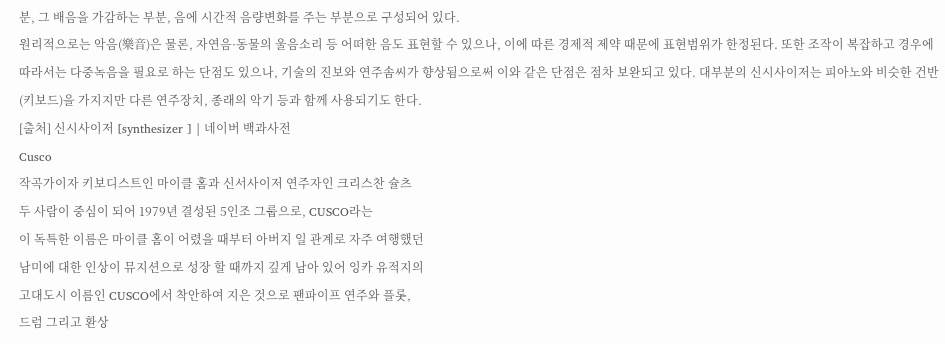분, 그 배음을 가감하는 부분, 음에 시간적 음량변화를 주는 부분으로 구성되어 있다.
원리적으로는 악음(樂音)은 물론, 자연음·동물의 울음소리 등 어떠한 음도 표현할 수 있으나, 이에 따른 경제적 제약 때문에 표현범위가 한정된다. 또한 조작이 복잡하고 경우에 따라서는 다중녹음을 필요로 하는 단점도 있으나, 기술의 진보와 연주솜씨가 향상됨으로써 이와 같은 단점은 점차 보완되고 있다. 대부분의 신시사이저는 피아노와 비슷한 건반(키보드)을 가지지만 다른 연주장치, 종래의 악기 등과 함께 사용되기도 한다.
[출처] 신시사이저 [synthesizer ] | 네이버 백과사전
Cusco
작곡가이자 키보디스트인 마이클 홈과 신서사이저 연주자인 크리스찬 슐츠
두 사람이 중심이 되어 1979년 결성된 5인조 그룹으로, CUSCO라는
이 독특한 이름은 마이클 홈이 어렸을 때부터 아버지 일 관계로 자주 여행했던
남미에 대한 인상이 뮤지션으로 성장 할 때까지 깊게 남아 있어 잉카 유적지의
고대도시 이름인 CUSCO에서 착안하여 지은 것으로 팬파이프 연주와 플롯,
드럼 그리고 환상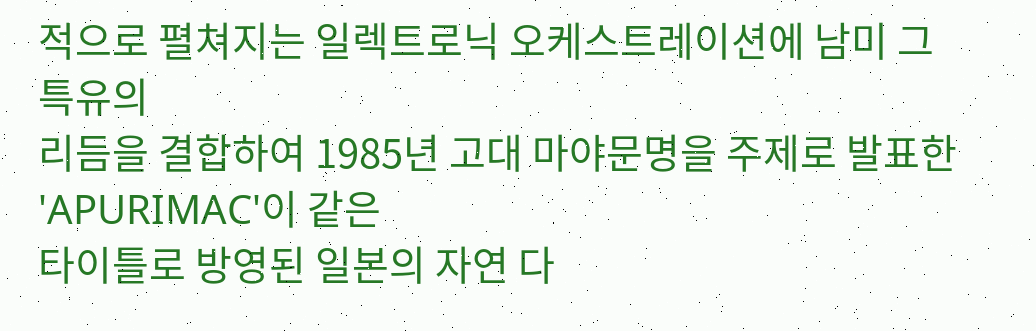적으로 펼쳐지는 일렉트로닉 오케스트레이션에 남미 그 특유의
리듬을 결합하여 1985년 고대 마야문명을 주제로 발표한 'APURIMAC'이 같은
타이틀로 방영된 일본의 자연 다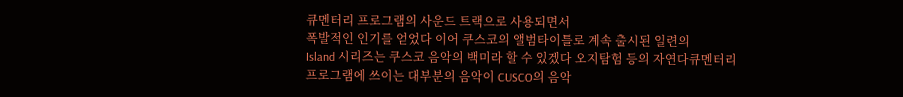큐멘터리 프로그램의 사운드 트랙으로 사용되면서
폭발적인 인기를 얻었다 이어 쿠스코의 앨범타이틀로 계속 출시된 일련의
Island 시리즈는 쿠스코 음악의 백미라 할 수 있겠다 오지탐험 등의 자연다큐멘터리
프로그램에 쓰이는 대부분의 음악이 CUSCO의 음악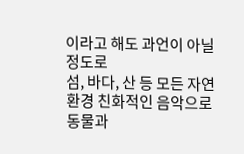이라고 해도 과언이 아닐 정도로
섬, 바다, 산 등 모든 자연 환경 친화적인 음악으로 동물과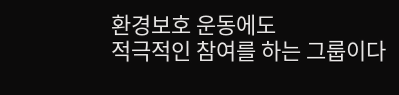환경보호 운동에도
적극적인 참여를 하는 그룹이다